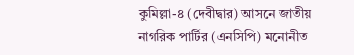কুমিল্লা-৪ (দেবীদ্বার) আসনে জাতীয় নাগরিক পার্টির (এনসিপি) মনোনীত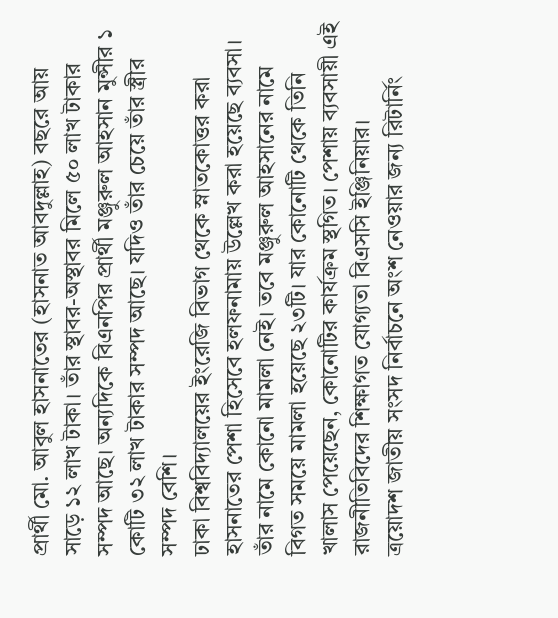প্রার্থী মো. আবুল হাসনাতের (হাসনাত আবদুল্লাহ) বছরে আয় সাড়ে ১২ লাখ টাকা। তাঁর স্থাবর-অস্থাবর মিলে ৫০ লাখ টাকার সম্পদ আছে। অন্যদিকে বিএনপির প্রার্থী মঞ্জুরুল আহসান মুন্সীর ১ কোটি ৩২ লাখ টাকার সম্পদ আছে। যদিও তাঁর চেয়ে তাঁর স্ত্রীর সম্পদ বেশি।
ঢাকা বিশ্ববিদ্যালয়ের ইংরেজি বিভাগ থেকে স্নাতকোত্তর করা হাসনাতের পেশা হিসেবে হলফনামায় উল্লেখ করা হয়েছে ব্যবসা। তাঁর নামে কোনো মামলা নেই। তবে মঞ্জুরুল আহসানের নামে বিগত সময়ে মামলা হয়েছে ২৩টি। যার কোনোটি থেকে তিনি খালাস পেয়েছেন, কোনোটির কার্যক্রম স্থগিত। পেশায় ব্যবসায়ী এই রাজনীতিবিদের শিক্ষাগত যোগ্যতা বিএসসি ইঞ্জিনিয়ার।
ত্রয়োদশ জাতীয় সংসদ নির্বাচনে অংশ নেওয়ার জন্য রিটার্নিং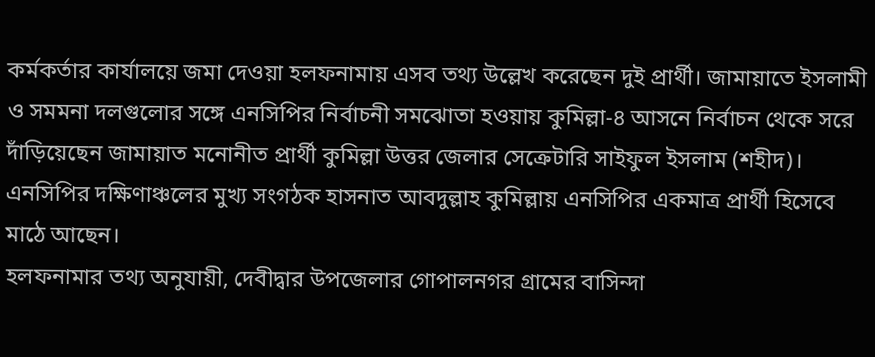কর্মকর্তার কার্যালয়ে জমা দেওয়া হলফনামায় এসব তথ্য উল্লেখ করেছেন দুই প্রার্থী। জামায়াতে ইসলামী ও সমমনা দলগুলোর সঙ্গে এনসিপির নির্বাচনী সমঝোতা হওয়ায় কুমিল্লা-৪ আসনে নির্বাচন থেকে সরে দাঁড়িয়েছেন জামায়াত মনোনীত প্রার্থী কুমিল্লা উত্তর জেলার সেক্রেটারি সাইফুল ইসলাম (শহীদ)। এনসিপির দক্ষিণাঞ্চলের মুখ্য সংগঠক হাসনাত আবদুল্লাহ কুমিল্লায় এনসিপির একমাত্র প্রার্থী হিসেবে মাঠে আছেন।
হলফনামার তথ্য অনুযায়ী, দেবীদ্বার উপজেলার গোপালনগর গ্রামের বাসিন্দা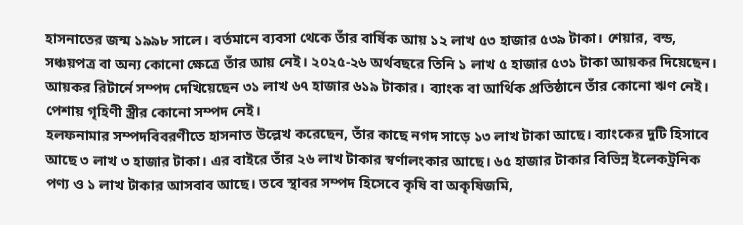হাসনাতের জন্ম ১৯৯৮ সালে। বর্তমানে ব্যবসা থেকে তাঁর বার্ষিক আয় ১২ লাখ ৫৩ হাজার ৫৩৯ টাকা। শেয়ার, বন্ড, সঞ্চয়পত্র বা অন্য কোনো ক্ষেত্রে তাঁর আয় নেই। ২০২৫-২৬ অর্থবছরে তিনি ১ লাখ ৫ হাজার ৫৩১ টাকা আয়কর দিয়েছেন। আয়কর রিটার্নে সম্পদ দেখিয়েছেন ৩১ লাখ ৬৭ হাজার ৬১৯ টাকার। ব্যাংক বা আর্থিক প্রতিষ্ঠানে তাঁর কোনো ঋণ নেই। পেশায় গৃহিণী স্ত্রীর কোনো সম্পদ নেই।
হলফনামার সম্পদবিবরণীতে হাসনাত উল্লেখ করেছেন, তাঁর কাছে নগদ সাড়ে ১৩ লাখ টাকা আছে। ব্যাংকের দুটি হিসাবে আছে ৩ লাখ ৩ হাজার টাকা। এর বাইরে তাঁর ২৬ লাখ টাকার স্বর্ণালংকার আছে। ৬৫ হাজার টাকার বিভিন্ন ইলেকট্রনিক পণ্য ও ১ লাখ টাকার আসবাব আছে। তবে স্থাবর সম্পদ হিসেবে কৃষি বা অকৃষিজমি,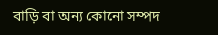বাড়ি বা অন্য কোনো সম্পদ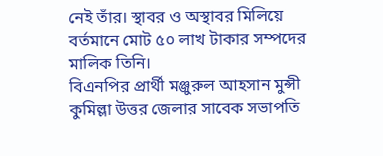নেই তাঁর। স্থাবর ও অস্থাবর মিলিয়ে বর্তমানে মোট ৫০ লাখ টাকার সম্পদের মালিক তিনি।
বিএনপির প্রার্থী মঞ্জুরুল আহসান মুন্সী কুমিল্লা উত্তর জেলার সাবেক সভাপতি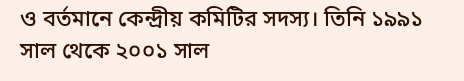ও বর্তমানে কেন্দ্রীয় কমিটির সদস্য। তিনি ১৯৯১ সাল থেকে ২০০১ সাল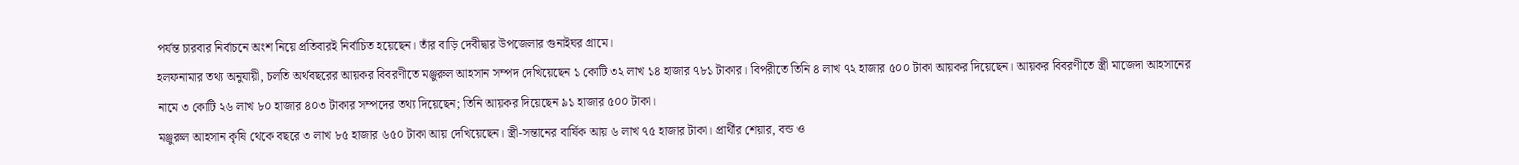পর্যন্ত চারবার নির্বাচনে অংশ নিয়ে প্রতিবারই নির্বাচিত হয়েছেন। তাঁর বাড়ি দেবীদ্বার উপজেলার গুনাইঘর গ্রামে।
হলফনামার তথ্য অনুযায়ী, চলতি অর্থবছরের আয়কর বিবরণীতে মঞ্জুরুল আহসান সম্পদ দেখিয়েছেন ১ কোটি ৩২ লাখ ১৪ হাজার ৭৮১ টাকার। বিপরীতে তিনি ৪ লাখ ৭২ হাজার ৫০০ টাকা আয়কর দিয়েছেন। আয়কর বিবরণীতে স্ত্রী মাজেদা আহসানের নামে ৩ কোটি ২৬ লাখ ৮০ হাজার ৪০৩ টাকার সম্পদের তথ্য দিয়েছেন; তিনি আয়কর দিয়েছেন ৯১ হাজার ৫০০ টাকা।
মঞ্জুরুল আহসান কৃষি থেকে বছরে ৩ লাখ ৮৫ হাজার ৬৫০ টাকা আয় দেখিয়েছেন। স্ত্রী-সন্তানের বার্ষিক আয় ৬ লাখ ৭৫ হাজার টাকা। প্রার্থীর শেয়ার, বন্ড ও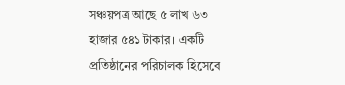সঞ্চয়পত্র আছে ৫ লাখ ৬৩ হাজার ৫৪১ টাকার। একটি প্রতিষ্ঠানের পরিচালক হিসেবে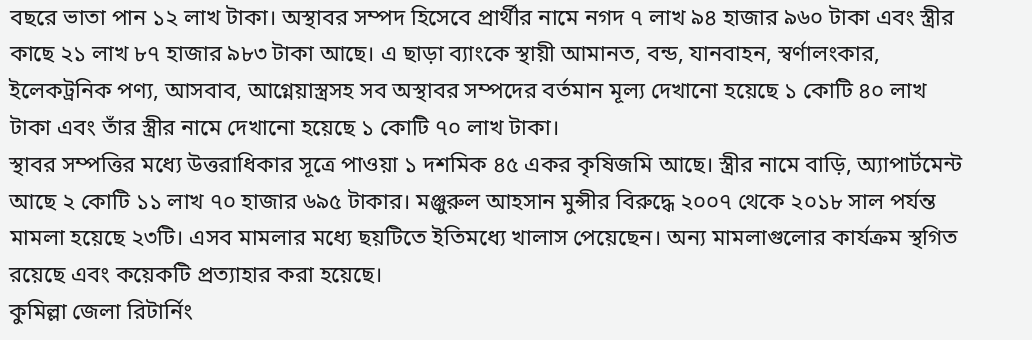বছরে ভাতা পান ১২ লাখ টাকা। অস্থাবর সম্পদ হিসেবে প্রার্থীর নামে নগদ ৭ লাখ ৯৪ হাজার ৯৬০ টাকা এবং স্ত্রীর কাছে ২১ লাখ ৮৭ হাজার ৯৮৩ টাকা আছে। এ ছাড়া ব্যাংকে স্থায়ী আমানত, বন্ড, যানবাহন, স্বর্ণালংকার, ইলেকট্রনিক পণ্য, আসবাব, আগ্নেয়াস্ত্রসহ সব অস্থাবর সম্পদের বর্তমান মূল্য দেখানো হয়েছে ১ কোটি ৪০ লাখ টাকা এবং তাঁর স্ত্রীর নামে দেখানো হয়েছে ১ কোটি ৭০ লাখ টাকা।
স্থাবর সম্পত্তির মধ্যে উত্তরাধিকার সূত্রে পাওয়া ১ দশমিক ৪৫ একর কৃষিজমি আছে। স্ত্রীর নামে বাড়ি, অ্যাপার্টমেন্ট আছে ২ কোটি ১১ লাখ ৭০ হাজার ৬৯৫ টাকার। মঞ্জুরুল আহসান মুন্সীর বিরুদ্ধে ২০০৭ থেকে ২০১৮ সাল পর্যন্ত মামলা হয়েছে ২৩টি। এসব মামলার মধ্যে ছয়টিতে ইতিমধ্যে খালাস পেয়েছেন। অন্য মামলাগুলোর কার্যক্রম স্থগিত রয়েছে এবং কয়েকটি প্রত্যাহার করা হয়েছে।
কুমিল্লা জেলা রিটার্নিং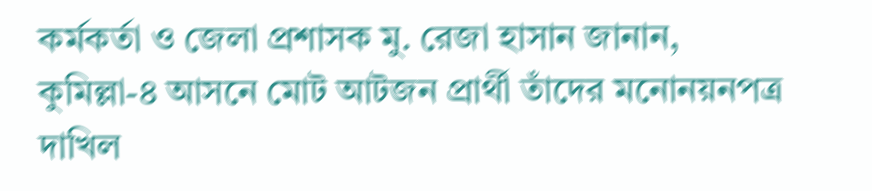কর্মকর্তা ও জেলা প্রশাসক মু. রেজা হাসান জানান, কুমিল্লা-৪ আসনে মোট আটজন প্রার্থী তাঁদের মনোনয়নপত্র দাখিল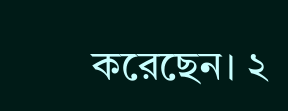করেছেন। ২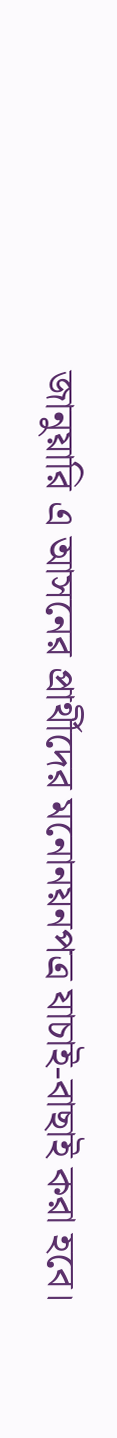জানুয়ারি এ আসনের প্রার্থীদের মনোনয়নপত্র যাচাই-বাছাই করা হবে।